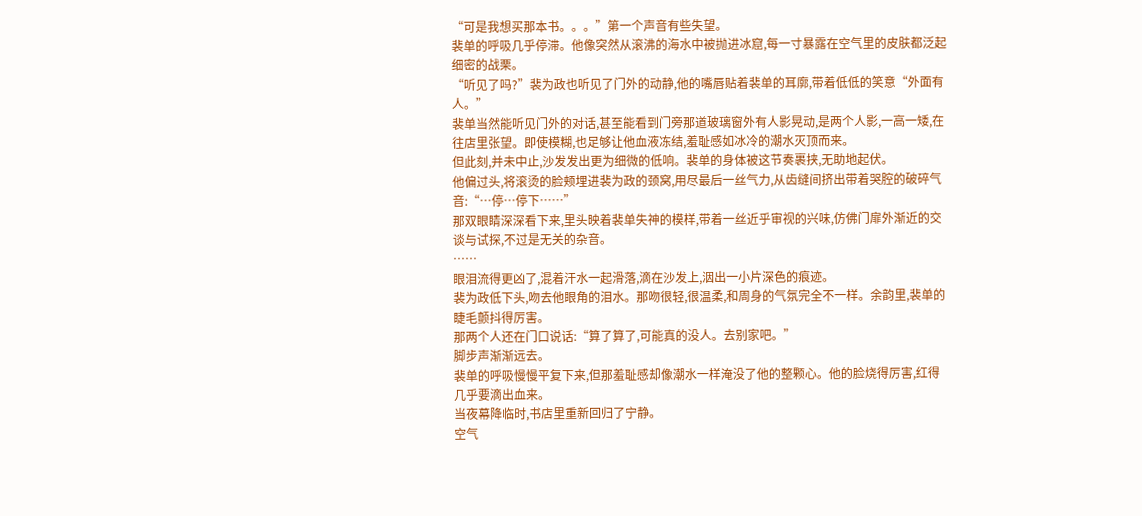“可是我想买那本书。。。”第一个声音有些失望。
裴单的呼吸几乎停滞。他像突然从滚沸的海水中被抛进冰窟,每一寸暴露在空气里的皮肤都泛起细密的战栗。
“听见了吗?”裴为政也听见了门外的动静,他的嘴唇贴着裴单的耳廓,带着低低的笑意“外面有人。”
裴单当然能听见门外的对话,甚至能看到门旁那道玻璃窗外有人影晃动,是两个人影,一高一矮,在往店里张望。即使模糊,也足够让他血液冻结,羞耻感如冰冷的潮水灭顶而来。
但此刻,并未中止,沙发发出更为细微的低响。裴单的身体被这节奏裹挟,无助地起伏。
他偏过头,将滚烫的脸颊埋进裴为政的颈窝,用尽最后一丝气力,从齿缝间挤出带着哭腔的破碎气音:“…停…停下……”
那双眼睛深深看下来,里头映着裴单失神的模样,带着一丝近乎审视的兴味,仿佛门扉外渐近的交谈与试探,不过是无关的杂音。
……
眼泪流得更凶了,混着汗水一起滑落,滴在沙发上,洇出一小片深色的痕迹。
裴为政低下头,吻去他眼角的泪水。那吻很轻,很温柔,和周身的气氛完全不一样。余韵里,裴单的睫毛颤抖得厉害。
那两个人还在门口说话:“算了算了,可能真的没人。去别家吧。”
脚步声渐渐远去。
裴单的呼吸慢慢平复下来,但那羞耻感却像潮水一样淹没了他的整颗心。他的脸烧得厉害,红得几乎要滴出血来。
当夜幕降临时,书店里重新回归了宁静。
空气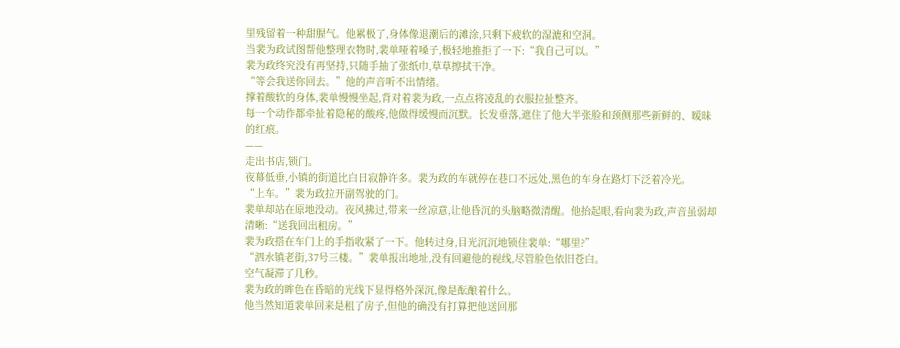里残留着一种甜腥气。他累极了,身体像退潮后的滩涂,只剩下疲软的湿漉和空洞。
当裴为政试图帮他整理衣物时,裴单哑着嗓子,极轻地推拒了一下:“我自己可以。”
裴为政终究没有再坚持,只随手抽了张纸巾,草草擦拭干净。
“等会我送你回去。”他的声音听不出情绪。
撑着酸软的身体,裴单慢慢坐起,背对着裴为政,一点点将凌乱的衣服拉扯整齐。
每一个动作都牵扯着隐秘的酸疼,他做得缓慢而沉默。长发垂落,遮住了他大半张脸和颈侧那些新鲜的、暧昧的红痕。
——
走出书店,锁门。
夜幕低垂,小镇的街道比白日寂静许多。裴为政的车就停在巷口不远处,黑色的车身在路灯下泛着冷光。
“上车。”裴为政拉开副驾驶的门。
裴单却站在原地没动。夜风拂过,带来一丝凉意,让他昏沉的头脑略微清醒。他抬起眼,看向裴为政,声音虽弱却清晰:“送我回出租房。”
裴为政搭在车门上的手指收紧了一下。他转过身,目光沉沉地锁住裴单:“哪里?”
“泗水镇老街,37号三楼。”裴单报出地址,没有回避他的视线,尽管脸色依旧苍白。
空气凝滞了几秒。
裴为政的眸色在昏暗的光线下显得格外深沉,像是酝酿着什么。
他当然知道裴单回来是租了房子,但他的确没有打算把他送回那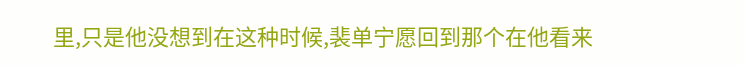里,只是他没想到在这种时候,裴单宁愿回到那个在他看来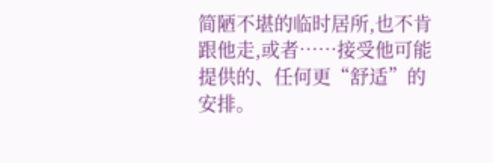简陋不堪的临时居所,也不肯跟他走,或者……接受他可能提供的、任何更“舒适”的安排。